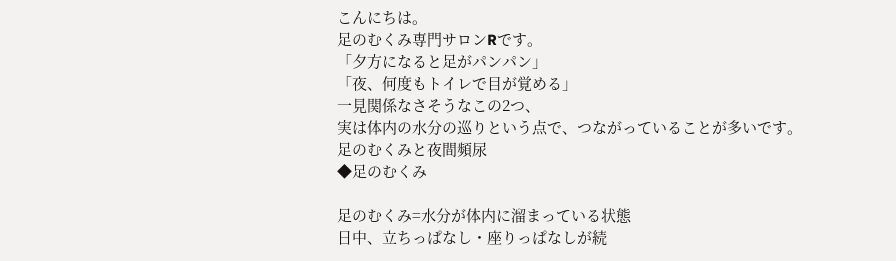こんにちは。
足のむくみ専門サロンRです。
「夕方になると足がパンパン」
「夜、何度もトイレで目が覚める」
一見関係なさそうなこの2つ、
実は体内の水分の巡りという点で、つながっていることが多いです。
足のむくみと夜間頻尿
◆足のむくみ

足のむくみ=水分が体内に溜まっている状態
日中、立ちっぱなし・座りっぱなしが続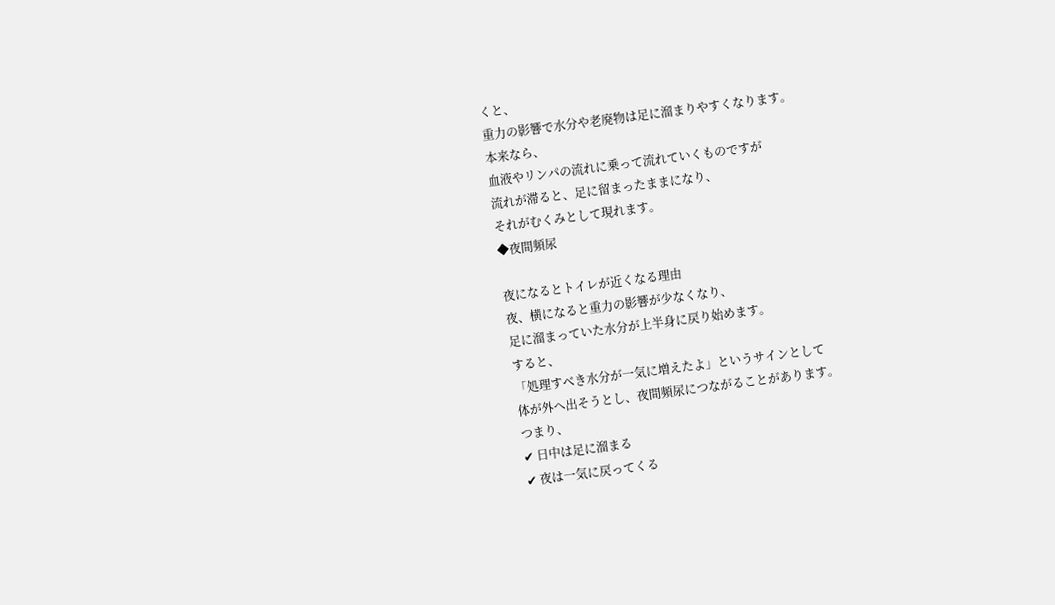くと、
重力の影響で水分や老廃物は足に溜まりやすくなります。
本来なら、
血液やリンパの流れに乗って流れていくものですが
流れが滞ると、足に留まったままになり、
それがむくみとして現れます。
◆夜間頻尿

夜になるとトイレが近くなる理由
夜、横になると重力の影響が少なくなり、
足に溜まっていた水分が上半身に戻り始めます。
すると、
「処理すべき水分が一気に増えたよ」というサインとして
体が外へ出そうとし、夜間頻尿につながることがあります。
つまり、
✔ 日中は足に溜まる
✔ 夜は一気に戻ってくる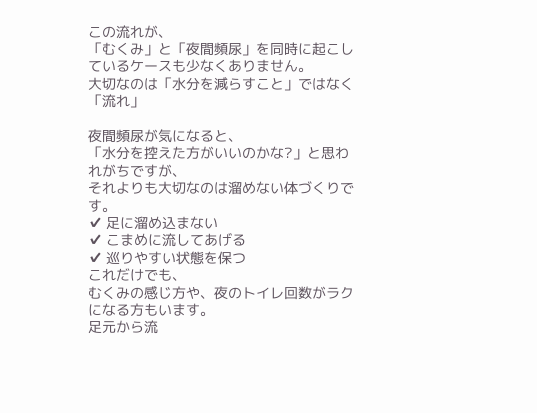この流れが、
「むくみ」と「夜間頻尿」を同時に起こしているケースも少なくありません。
大切なのは「水分を減らすこと」ではなく「流れ」

夜間頻尿が気になると、
「水分を控えた方がいいのかな?」と思われがちですが、
それよりも大切なのは溜めない体づくりです。
✔ 足に溜め込まない
✔ こまめに流してあげる
✔ 巡りやすい状態を保つ
これだけでも、
むくみの感じ方や、夜のトイレ回数がラクになる方もいます。
足元から流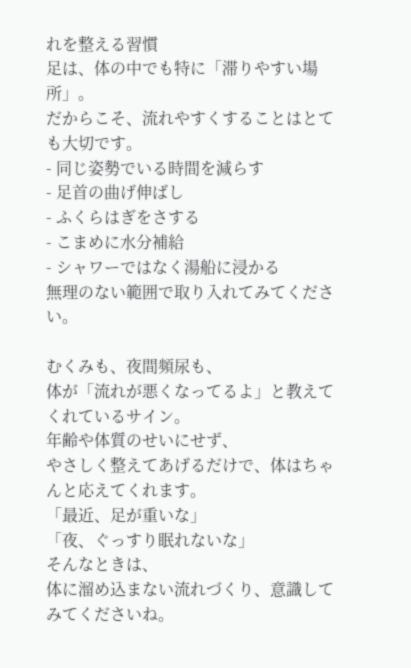れを整える習慣
足は、体の中でも特に「滞りやすい場所」。
だからこそ、流れやすくすることはとても大切です。
- 同じ姿勢でいる時間を減らす
- 足首の曲げ伸ばし
- ふくらはぎをさする
- こまめに水分補給
- シャワーではなく湯船に浸かる
無理のない範囲で取り入れてみてください。

むくみも、夜間頻尿も、
体が「流れが悪くなってるよ」と教えてくれているサイン。
年齢や体質のせいにせず、
やさしく整えてあげるだけで、体はちゃんと応えてくれます。
「最近、足が重いな」
「夜、ぐっすり眠れないな」
そんなときは、
体に溜め込まない流れづくり、意識してみてくださいね。